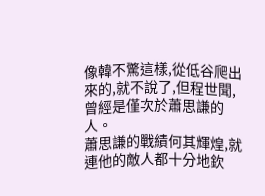像韓不驚這樣,從低谷爬出來的,就不說了,但程世聞,曾經是僅次於蕭思謙的人。
蕭思謙的戰績何其輝煌,就連他的敵人都十分地欽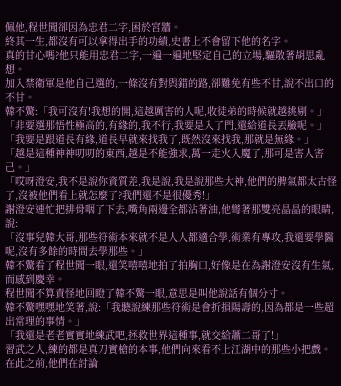佩他,程世聞卻因為忠君二字,困於宮牆。
終其一生,都沒有可以拿得出手的功績,史書上不會留下他的名字。
真的甘心嗎?他只能用忠君二字,一遍一遍地堅定自己的立場,驅散著胡思亂想。
加入禁衛軍是他自己選的,一條沒有對與錯的路,卻難免有些不甘,說不出口的不甘。
韓不驚:「我可沒有!我想的開,這越厲害的人呢,收徒弟的時候就越挑剔。」
「非要選那悟性極高的,有緣的,我不行,我要是入了門,還給道長丟臉呢。」
「我要是跟道長有緣,道長早就來找我了,既然沒來找我,那就是無緣。」
「越是這種神神叨叨的東西,越是不能強求,萬一走火入魔了,那可是害人害己。」
「哎呀澄安,我不是說你資質差,我是說,我是說那些大神,他們的脾氣都太古怪了,沒被他們看上就怎麼了?我們還不是很優秀!」
謝澄安連忙把排骨咽了下去,嘴角兩邊全都沾著油,他彎著那雙亮晶晶的眼睛,說:
「沒事兒韓大哥,那些符術本來就不是人人都適合學,術業有專攻,我還要學醫呢,沒有多餘的時間去學那些。」
韓不驚看了程世聞一眼,還笑嘻嘻地拍了拍胸口,好像是在為謝澄安沒有生氣,而感到慶幸。
程世聞不算責怪地回瞪了韓不驚一眼,意思是叫他說話有個分寸。
韓不驚嘿嘿地笑著,說:「我聽說練那些符術是會折損陽壽的,因為都是一些超出常理的事情。」
「我還是老老實實地練武吧,拯救世界這種事,就交給蕭二哥了!」
習武之人,練的都是真刀實槍的本事,他們向來看不上江湖中的那些小把戲。
在此之前,他們在討論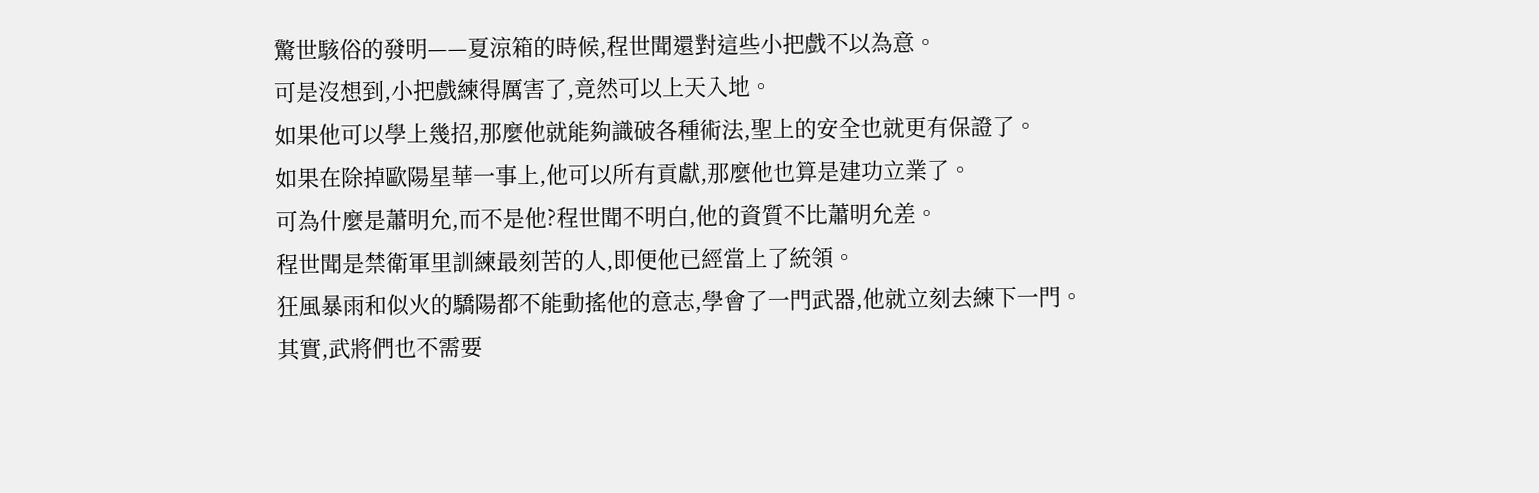驚世駭俗的發明——夏涼箱的時候,程世聞還對這些小把戲不以為意。
可是沒想到,小把戲練得厲害了,竟然可以上天入地。
如果他可以學上幾招,那麼他就能夠識破各種術法,聖上的安全也就更有保證了。
如果在除掉歐陽星華一事上,他可以所有貢獻,那麼他也算是建功立業了。
可為什麼是蕭明允,而不是他?程世聞不明白,他的資質不比蕭明允差。
程世聞是禁衛軍里訓練最刻苦的人,即便他已經當上了統領。
狂風暴雨和似火的驕陽都不能動搖他的意志,學會了一門武器,他就立刻去練下一門。
其實,武將們也不需要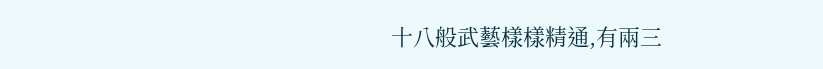十八般武藝樣樣精通,有兩三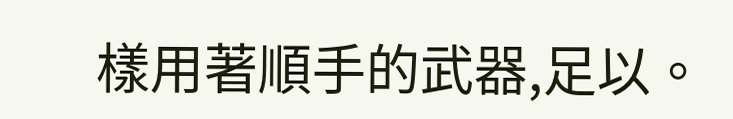樣用著順手的武器,足以。